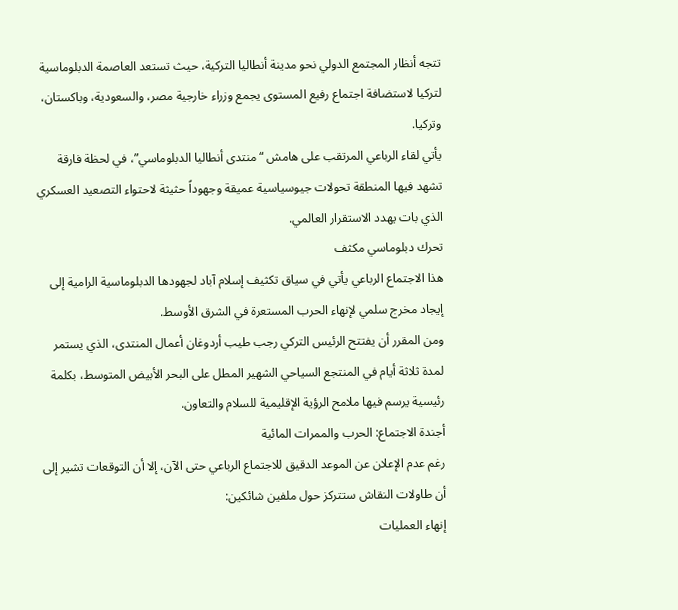تتجه أنظار المجتمع الدولي نحو مدينة أنطاليا التركية، حيث تستعد العاصمة الدبلوماسية لتركيا لاستضافة اجتماع رفيع المستوى يجمع وزراء خارجية مصر، والسعودية، وباكستان، وتركيا.
يأتي لقاء الرباعي المرتقب على هامش “منتدى أنطاليا الدبلوماسي”، في لحظة فارقة تشهد فيها المنطقة تحولات جيوسياسية عميقة وجهوداً حثيثة لاحتواء التصعيد العسكري الذي بات يهدد الاستقرار العالمي.
تحرك دبلوماسي مكثف
هذا الاجتماع الرباعي يأتي في سياق تكثيف إسلام آباد لجهودها الدبلوماسية الرامية إلى إيجاد مخرج سلمي لإنهاء الحرب المستعرة في الشرق الأوسط.
ومن المقرر أن يفتتح الرئيس التركي رجب طيب أردوغان أعمال المنتدى، الذي يستمر لمدة ثلاثة أيام في المنتجع السياحي الشهير المطل على البحر الأبيض المتوسط، بكلمة رئيسية يرسم فيها ملامح الرؤية الإقليمية للسلام والتعاون.
أجندة الاجتماع: الحرب والممرات المائية
رغم عدم الإعلان عن الموعد الدقيق للاجتماع الرباعي حتى الآن، إلا أن التوقعات تشير إلى أن طاولات النقاش ستتركز حول ملفين شائكين:
إنهاء العمليات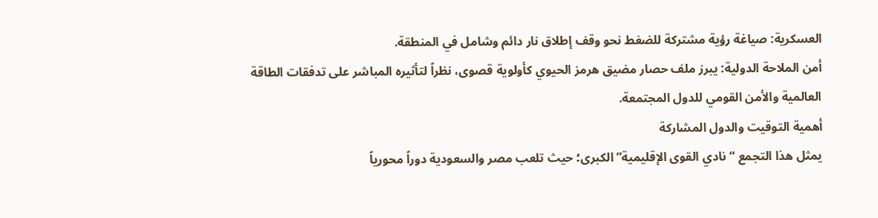العسكرية: صياغة رؤية مشتركة للضغط نحو وقف إطلاق نار دائم وشامل في المنطقة.
أمن الملاحة الدولية: يبرز ملف حصار مضيق هرمز الحيوي كأولوية قصوى، نظراً لتأثيره المباشر على تدفقات الطاقة العالمية والأمن القومي للدول المجتمعة.
أهمية التوقيت والدول المشاركة
يمثل هذا التجمع “نادي القوى الإقليمية” الكبرى؛ حيث تلعب مصر والسعودية دوراً محورياً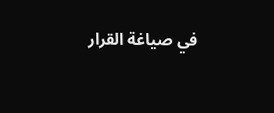في صياغة القرار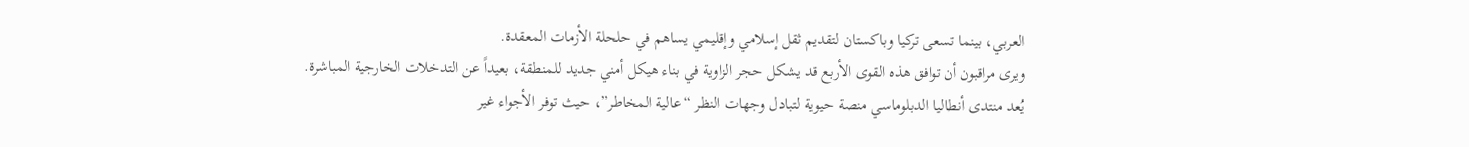العربي، بينما تسعى تركيا وباكستان لتقديم ثقل إسلامي وإقليمي يساهم في حلحلة الأزمات المعقدة.
ويرى مراقبون أن توافق هذه القوى الأربع قد يشكل حجر الزاوية في بناء هيكل أمني جديد للمنطقة، بعيداً عن التدخلات الخارجية المباشرة.
يُعد منتدى أنطاليا الدبلوماسي منصة حيوية لتبادل وجهات النظر “عالية المخاطر”، حيث توفر الأجواء غير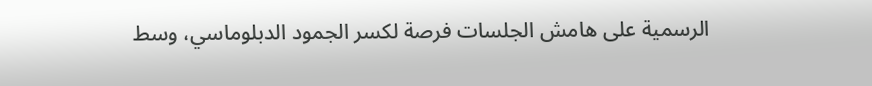الرسمية على هامش الجلسات فرصة لكسر الجمود الدبلوماسي، وسط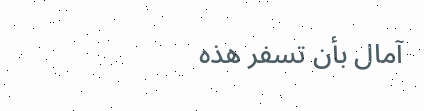آمال بأن تسفر هذه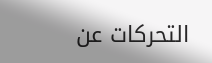التحركات عن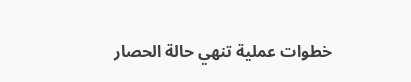خطوات عملية تنهي حالة الحصار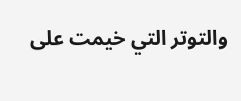والتوتر التي خيمت على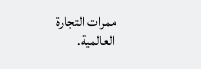ممرات التجارة العالمية.